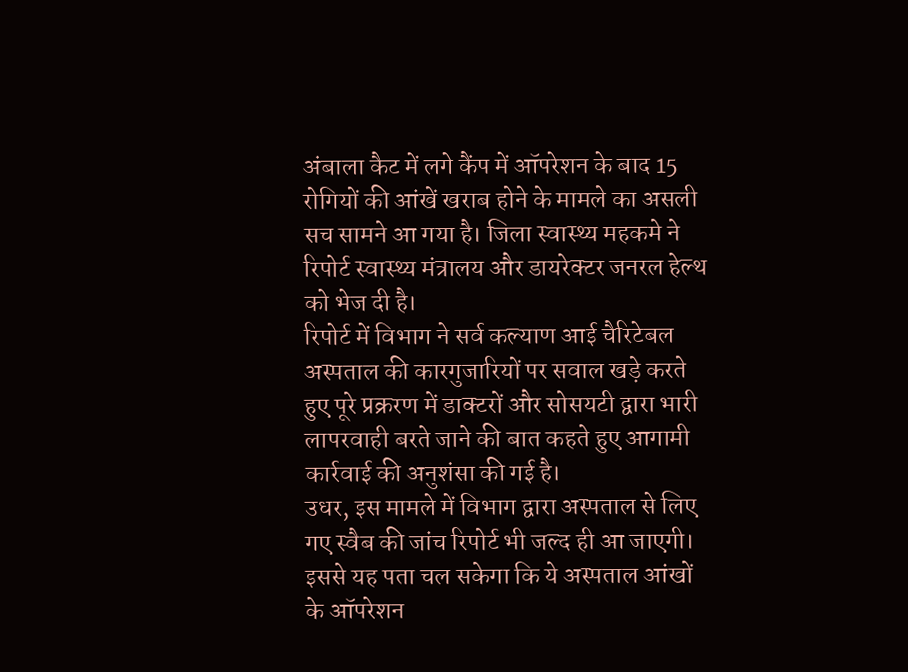अंबाला कैट में लगे कैंप में ऑपरेशन के बाद 15 रोगियों की आंखें खराब होने के मामले का असली सच सामने आ गया है। जिला स्वास्थ्य महकमे ने रिपोर्ट स्वास्थ्य मंत्रालय और डायरेक्टर जनरल हेल्थ को भेज दी है।
रिपोर्ट में विभाग ने सर्व कल्याण आई चैरिटेबल अस्पताल की कारगुजारियों पर सवाल खड़े करते हुए पूरे प्रक्ररण में डाक्टरों और सोसयटी द्वारा भारी लापरवाही बरते जाने की बात कहते हुए आगामी कार्रवाई की अनुशंसा की गई है।
उधर, इस मामले में विभाग द्वारा अस्पताल से लिए गए स्वैब की जांच रिपोर्ट भी जल्द ही आ जाएगी। इससे यह पता चल सकेगा कि ये अस्पताल आंखों के ऑपरेशन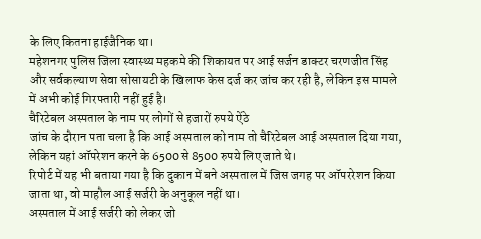के लिए कितना हाईजैनिक था।
महेशनगर पुलिस जिला स्वास्थ्य महकमे की शिकायत पर आई सर्जन डाक्टर चरणजीत सिंह और सर्वकल्याण सेवा सोसायटी के खिलाफ केस दर्ज कर जांच कर रही है, लेकिन इस मामले में अभी कोई गिरफ्तारी नहीं हुई है।
चैरिटेबल अस्पताल के नाम पर लोगों से हजारों रुपये ऐंठे
जांच के दौरान पता चला है कि आई अस्पताल को नाम तो चैरिटेबल आई अस्पताल दिया गया, लेकिन यहां ऑपरेशन करने के 6500 से 8500 रुपये लिए जाते थे।
रिपोर्ट में यह भी बताया गया है कि दुकान में बने अस्पताल में जिस जगह पर ऑपररेशन किया जाता था, वो माहौल आई सर्जरी के अनुकूल नहीं था।
अस्पताल में आई सर्जरी को लेकर जो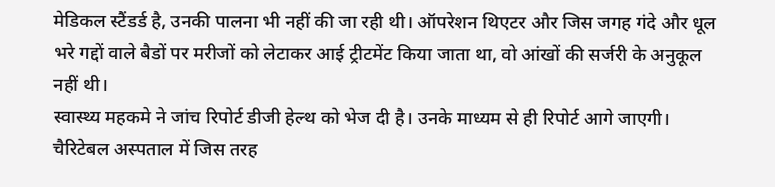मेडिकल स्टैंडर्ड है, उनकी पालना भी नहीं की जा रही थी। ऑपरेशन थिएटर और जिस जगह गंदे और धूल भरे गद्दों वाले बैडों पर मरीजों को लेटाकर आई ट्रीटमेंट किया जाता था, वो आंखों की सर्जरी के अनुकूल नहीं थी।
स्वास्थ्य महकमे ने जांच रिपोर्ट डीजी हेल्थ को भेज दी है। उनके माध्यम से ही रिपोर्ट आगे जाएगी। चैरिटेबल अस्पताल में जिस तरह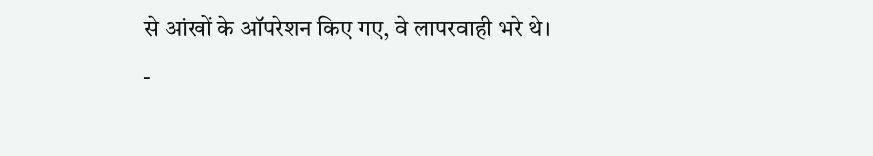से आंखों के ऑपरेशन किए गए, वे लापरवाही भरे थे।
-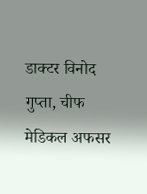डाक्टर विनोद गुप्ता, चीफ मेडिकल अफसर